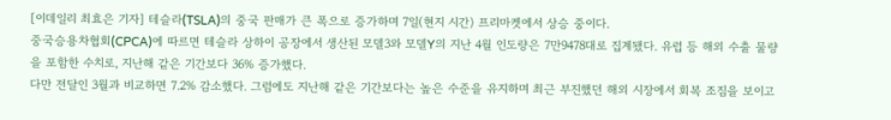[이데일리 최효은 기자] 테슬라(TSLA)의 중국 판매가 큰 폭으로 증가하며 7일(현지 시간) 프리마켓에서 상승 중이다.
중국승용차협회(CPCA)에 따르면 테슬라 상하이 공장에서 생산된 모델3와 모델Y의 지난 4월 인도량은 7만9478대로 집계됐다. 유럽 등 해외 수출 물량을 포함한 수치로, 지난해 같은 기간보다 36% 증가했다.
다만 전달인 3월과 비교하면 7.2% 감소했다. 그럼에도 지난해 같은 기간보다는 높은 수준을 유지하며 최근 부진했던 해외 시장에서 회복 조짐을 보이고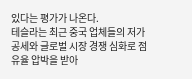있다는 평가가 나온다.
테슬라는 최근 중국 업체들의 저가 공세와 글로벌 시장 경쟁 심화로 점유율 압박을 받아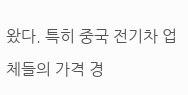왔다. 특히 중국 전기차 업체들의 가격 경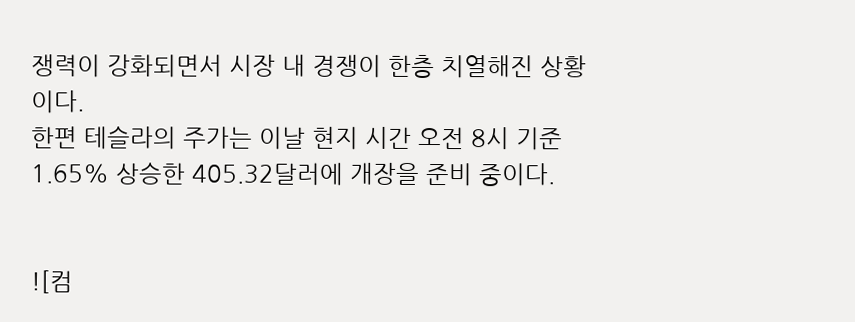쟁력이 강화되면서 시장 내 경쟁이 한층 치열해진 상황이다.
한편 테슬라의 주가는 이날 현지 시간 오전 8시 기준 1.65% 상승한 405.32달러에 개장을 준비 중이다.


![컴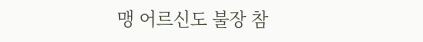맹 어르신도 불장 참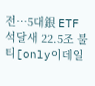전…5대銀 ETF 석달새 22.5조 불티[only이데일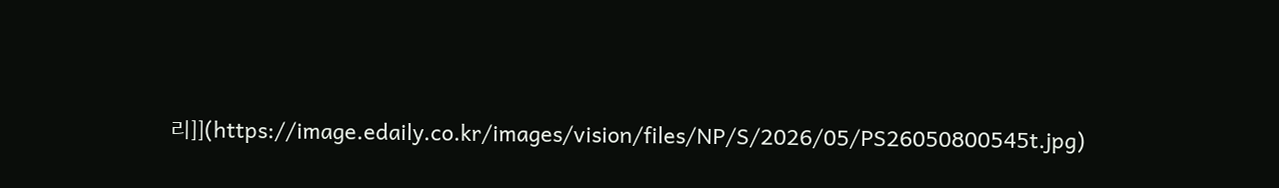리]](https://image.edaily.co.kr/images/vision/files/NP/S/2026/05/PS26050800545t.jpg)